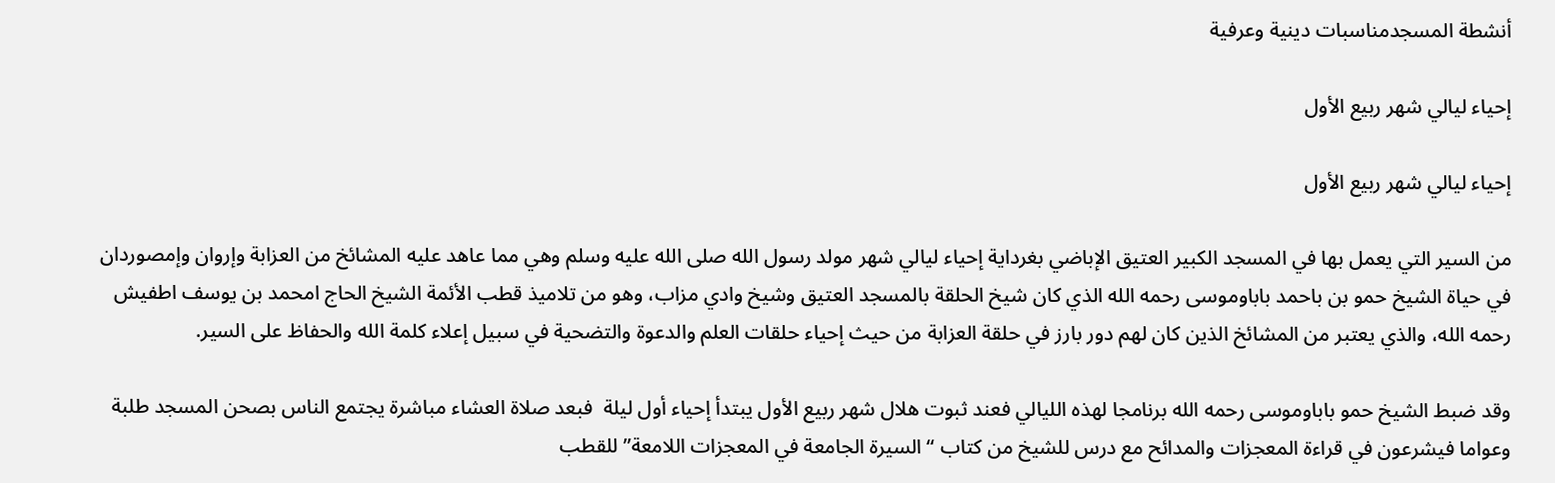أنشطة المسجدمناسبات دينية وعرفية

إحياء ليالي شهر ربيع الأول

إحياء ليالي شهر ربيع الأول

من السير التي يعمل بها في المسجد الكبير العتيق الإباضي بغرداية إحياء ليالي شهر مولد رسول الله صلى الله عليه وسلم وهي مما عاهد عليه المشائخ من العزابة وإروان وإمصوردان في حياة الشيخ حمو بن باحمد باباوموسى رحمه الله الذي كان شيخ الحلقة بالمسجد العتيق وشيخ وادي مزاب، وهو من تلاميذ قطب الأئمة الشيخ الحاج امحمد بن يوسف اطفيش رحمه الله، والذي يعتبر من المشائخ الذين كان لهم دور بارز في حلقة العزابة من حيث إحياء حلقات العلم والدعوة والتضحية في سبيل إعلاء كلمة الله والحفاظ على السير.

وقد ضبط الشيخ حمو باباوموسى رحمه الله برنامجا لهذه الليالي فعند ثبوت هلال شهر ربيع الأول يبتدأ إحياء أول ليلة  فبعد صلاة العشاء مباشرة يجتمع الناس بصحن المسجد طلبة وعواما فيشرعون في قراءة المعجزات والمدائح مع درس للشيخ من كتاب “السيرة الجامعة في المعجزات اللامعة” للقطب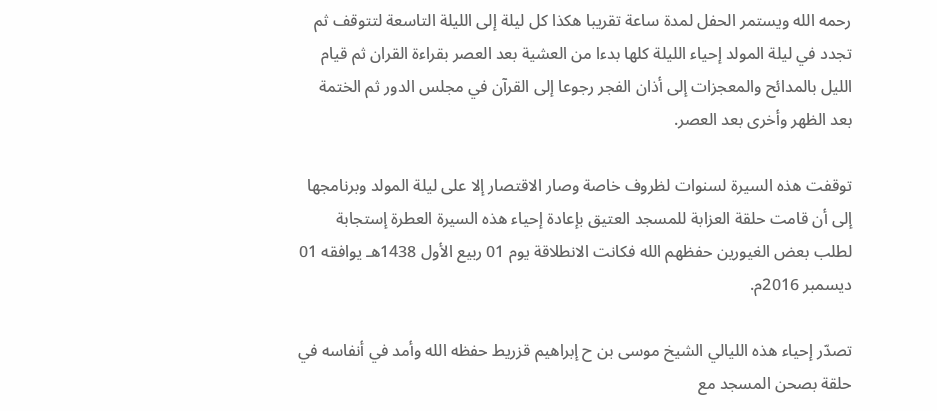رحمه الله ويستمر الحفل لمدة ساعة تقريبا هكذا كل ليلة إلى الليلة التاسعة لتتوقف ثم تجدد في ليلة المولد إحياء الليلة كلها بدءا من العشية بعد العصر بقراءة القران ثم قيام الليل بالمدائح والمعجزات إلى أذان الفجر رجوعا إلى القرآن في مجلس الدور ثم الختمة بعد الظهر وأخرى بعد العصر.

توقفت هذه السيرة لسنوات لظروف خاصة وصار الاقتصار إلا على ليلة المولد وبرنامجها إلى أن قامت حلقة العزابة للمسجد العتيق بإعادة إحياء هذه السيرة العطرة إستجابة لطلب بعض الغيورين حفظهم الله فكانت الانطلاقة يوم 01 ربيع الأول 1438هـ يوافقه 01 ديسمبر 2016م.

تصدّر إحياء هذه الليالي الشيخ موسى بن ح إبراهيم قزريط حفظه الله وأمد في أنفاسه في حلقة بصحن المسجد مع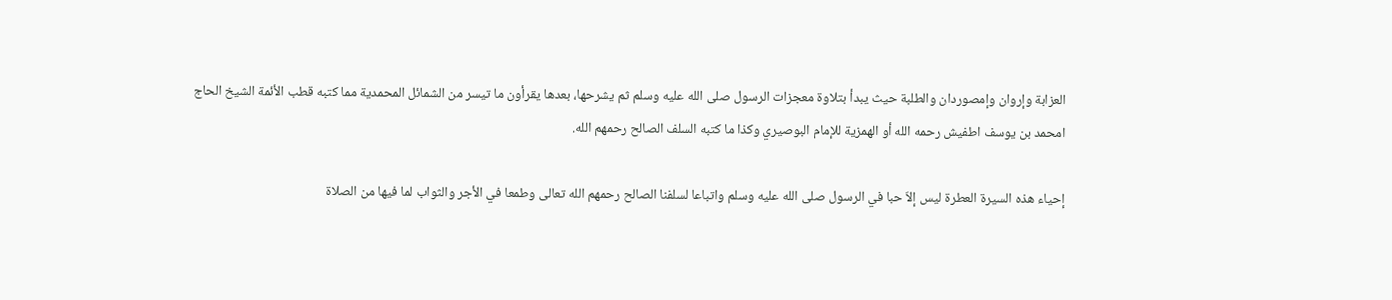العزابة وإروان وإمصوردان والطلبة حيث يبدأ بتلاوة معجزات الرسول صلى الله عليه وسلم ثم يشرحها، بعدها يقرأون ما تيسر من الشمائل المحمدية مما كتبه قطب الأئمة الشيخ الحاج امحمد بن يوسف اطفيش رحمه الله أو الهمزية للإمام البوصيري وكذا ما كتبه السلف الصالح رحمهم الله.

إحياء هذه السيرة العطرة ليس إلاّ حبا في الرسول صلى الله عليه وسلم واتباعا لسلفنا الصالح رحمهم الله تعالى وطمعا في الأجر والثواب لما فيها من الصلاة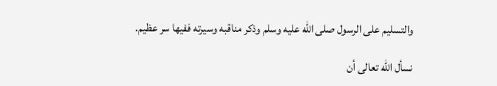والتسليم على الرسول صلى الله عليه وسلم وذكر مناقبه وسيرته ففيها سر عظيم.

نسأل الله تعالى أن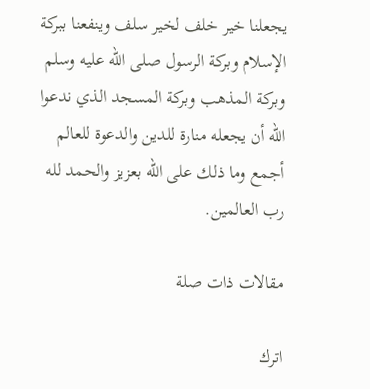يجعلنا خير خلف لخير سلف وينفعنا ببركة الإسلام وبركة الرسول صلى الله عليه وسلم وبركة المذهب وبركة المسجد الذي ندعوا الله أن يجعله منارة للدين والدعوة للعالم أجمع وما ذلك على الله بعزيز والحمد لله رب العالمين.

مقالات ذات صلة

اترك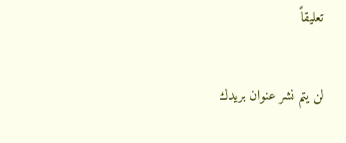تعليقاً

لن يتم نشر عنوان بريدك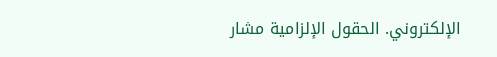الإلكتروني. الحقول الإلزامية مشار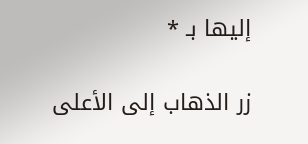إليها بـ *

زر الذهاب إلى الأعلى